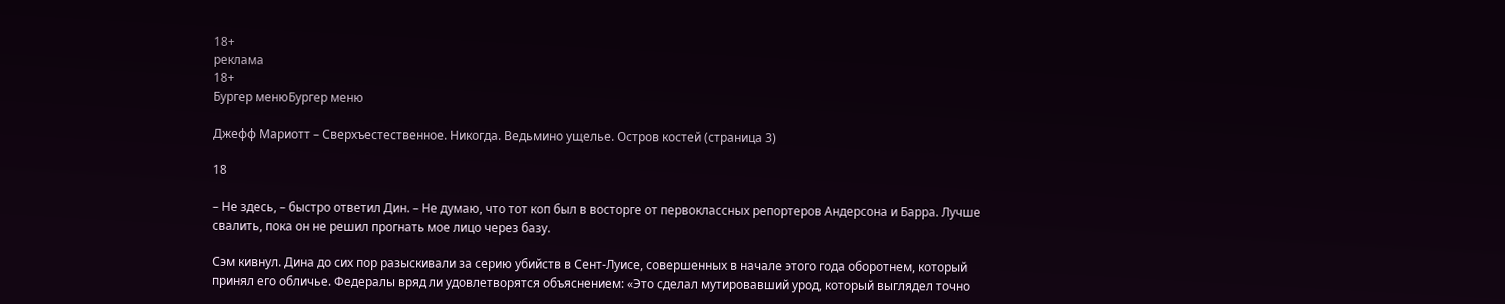18+
реклама
18+
Бургер менюБургер меню

Джефф Мариотт – Сверхъестественное. Никогда. Ведьмино ущелье. Остров костей (страница 3)

18

– Не здесь, – быстро ответил Дин. – Не думаю, что тот коп был в восторге от первоклассных репортеров Андерсона и Барра. Лучше свалить, пока он не решил прогнать мое лицо через базу.

Сэм кивнул. Дина до сих пор разыскивали за серию убийств в Сент-Луисе, совершенных в начале этого года оборотнем, который принял его обличье. Федералы вряд ли удовлетворятся объяснением: «Это сделал мутировавший урод, который выглядел точно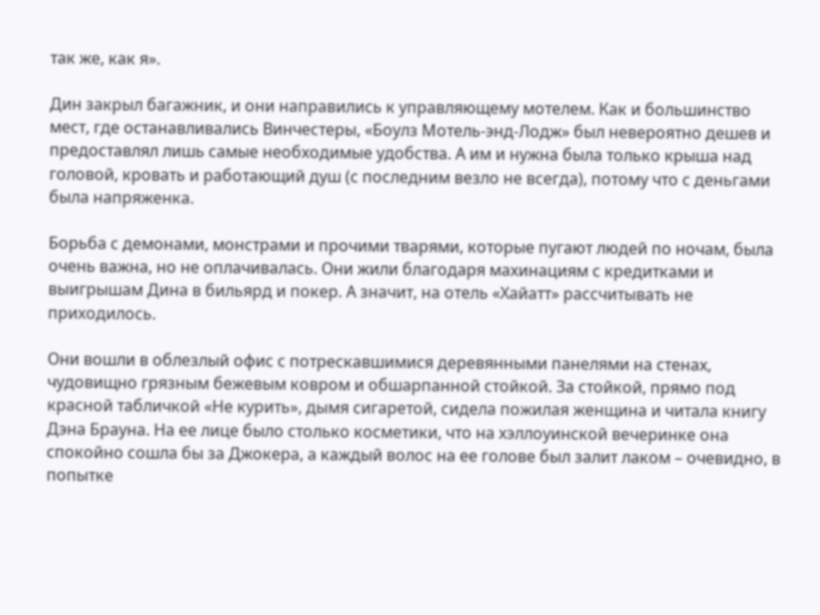так же, как я».

Дин закрыл багажник, и они направились к управляющему мотелем. Как и большинство мест, где останавливались Винчестеры, «Боулз Мотель-энд-Лодж» был невероятно дешев и предоставлял лишь самые необходимые удобства. А им и нужна была только крыша над головой, кровать и работающий душ (с последним везло не всегда), потому что с деньгами была напряженка.

Борьба с демонами, монстрами и прочими тварями, которые пугают людей по ночам, была очень важна, но не оплачивалась. Они жили благодаря махинациям с кредитками и выигрышам Дина в бильярд и покер. А значит, на отель «Хайатт» рассчитывать не приходилось.

Они вошли в облезлый офис с потрескавшимися деревянными панелями на стенах, чудовищно грязным бежевым ковром и обшарпанной стойкой. За стойкой, прямо под красной табличкой «Не курить», дымя сигаретой, сидела пожилая женщина и читала книгу Дэна Брауна. На ее лице было столько косметики, что на хэллоуинской вечеринке она спокойно сошла бы за Джокера, а каждый волос на ее голове был залит лаком – очевидно, в попытке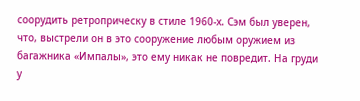соорудить ретроприческу в стиле 1960-х. Сэм был уверен, что, выстрели он в это сооружение любым оружием из багажника «Импалы», это ему никак не повредит. На груди у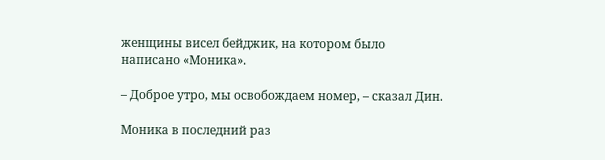женщины висел бейджик, на котором было написано «Моника».

– Доброе утро, мы освобождаем номер, – сказал Дин.

Моника в последний раз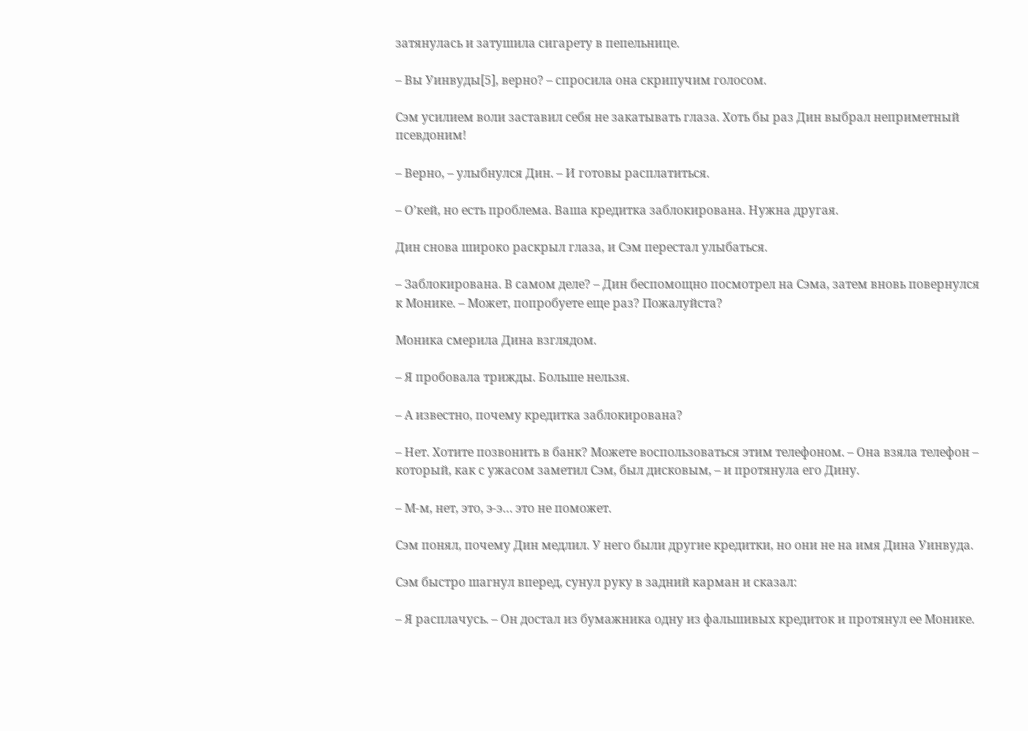затянулась и затушила сигарету в пепельнице.

– Вы Уинвуды[5], верно? – спросила она скрипучим голосом.

Сэм усилием воли заставил себя не закатывать глаза. Хоть бы раз Дин выбрал неприметный псевдоним!

– Верно, – улыбнулся Дин. – И готовы расплатиться.

– О’кей, но есть проблема. Ваша кредитка заблокирована. Нужна другая.

Дин снова широко раскрыл глаза, и Сэм перестал улыбаться.

– Заблокирована. В самом деле? – Дин беспомощно посмотрел на Сэма, затем вновь повернулся к Монике. – Может, попробуете еще раз? Пожалуйста?

Моника смерила Дина взглядом.

– Я пробовала трижды. Больше нельзя.

– А известно, почему кредитка заблокирована?

– Нет. Хотите позвонить в банк? Можете воспользоваться этим телефоном. – Она взяла телефон – который, как с ужасом заметил Сэм, был дисковым, – и протянула его Дину.

– М-м, нет, это, э-э… это не поможет.

Сэм понял, почему Дин медлил. У него были другие кредитки, но они не на имя Дина Уинвуда.

Сэм быстро шагнул вперед, сунул руку в задний карман и сказал:

– Я расплачусь. – Он достал из бумажника одну из фальшивых кредиток и протянул ее Монике.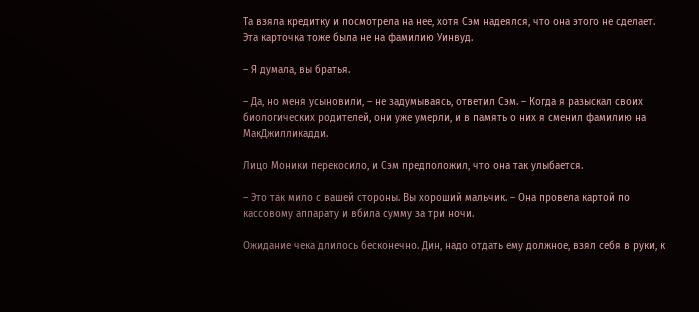Та взяла кредитку и посмотрела на нее, хотя Сэм надеялся, что она этого не сделает. Эта карточка тоже была не на фамилию Уинвуд.

– Я думала, вы братья.

– Да, но меня усыновили, – не задумываясь, ответил Сэм. – Когда я разыскал своих биологических родителей, они уже умерли, и в память о них я сменил фамилию на МакДжилликадди.

Лицо Моники перекосило, и Сэм предположил, что она так улыбается.

– Это так мило с вашей стороны. Вы хороший мальчик. – Она провела картой по кассовому аппарату и вбила сумму за три ночи.

Ожидание чека длилось бесконечно. Дин, надо отдать ему должное, взял себя в руки, к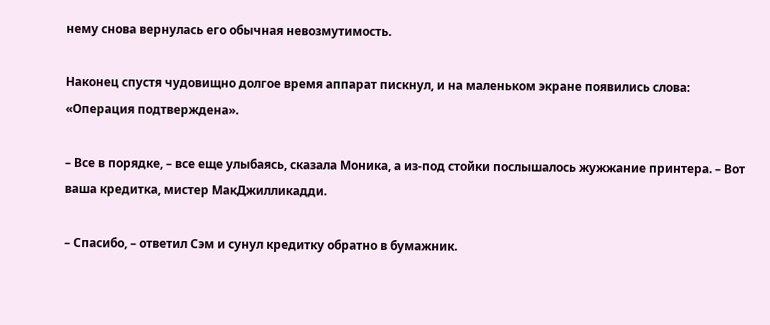нему снова вернулась его обычная невозмутимость.

Наконец спустя чудовищно долгое время аппарат пискнул, и на маленьком экране появились слова: «Операция подтверждена».

– Все в порядке, – все еще улыбаясь, сказала Моника, а из-под стойки послышалось жужжание принтера. – Вот ваша кредитка, мистер МакДжилликадди.

– Спасибо, – ответил Сэм и сунул кредитку обратно в бумажник.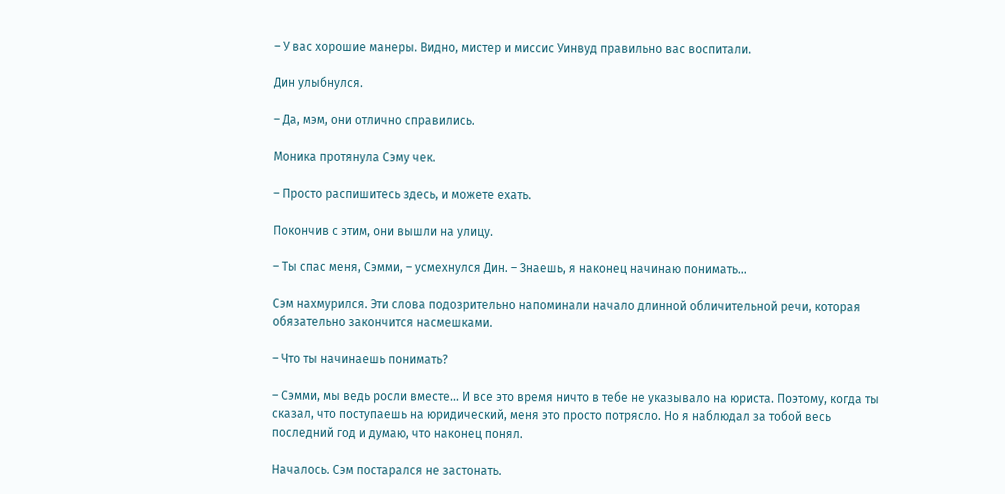– У вас хорошие манеры. Видно, мистер и миссис Уинвуд правильно вас воспитали.

Дин улыбнулся.

– Да, мэм, они отлично справились.

Моника протянула Сэму чек.

– Просто распишитесь здесь, и можете ехать.

Покончив с этим, они вышли на улицу.

– Ты спас меня, Сэмми, – усмехнулся Дин. – Знаешь, я наконец начинаю понимать…

Сэм нахмурился. Эти слова подозрительно напоминали начало длинной обличительной речи, которая обязательно закончится насмешками.

– Что ты начинаешь понимать?

– Сэмми, мы ведь росли вместе… И все это время ничто в тебе не указывало на юриста. Поэтому, когда ты сказал, что поступаешь на юридический, меня это просто потрясло. Но я наблюдал за тобой весь последний год и думаю, что наконец понял.

Началось. Сэм постарался не застонать.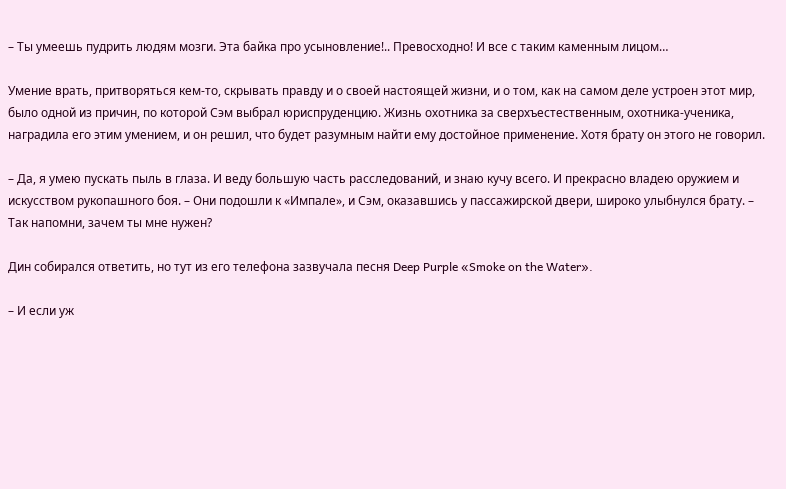– Ты умеешь пудрить людям мозги. Эта байка про усыновление!.. Превосходно! И все с таким каменным лицом…

Умение врать, притворяться кем-то, скрывать правду и о своей настоящей жизни, и о том, как на самом деле устроен этот мир, было одной из причин, по которой Сэм выбрал юриспруденцию. Жизнь охотника за сверхъестественным, охотника-ученика, наградила его этим умением, и он решил, что будет разумным найти ему достойное применение. Хотя брату он этого не говорил.

– Да, я умею пускать пыль в глаза. И веду большую часть расследований, и знаю кучу всего. И прекрасно владею оружием и искусством рукопашного боя. – Они подошли к «Импале», и Сэм, оказавшись у пассажирской двери, широко улыбнулся брату. – Так напомни, зачем ты мне нужен?

Дин собирался ответить, но тут из его телефона зазвучала песня Deep Purple «Smoke on the Water».

– И если уж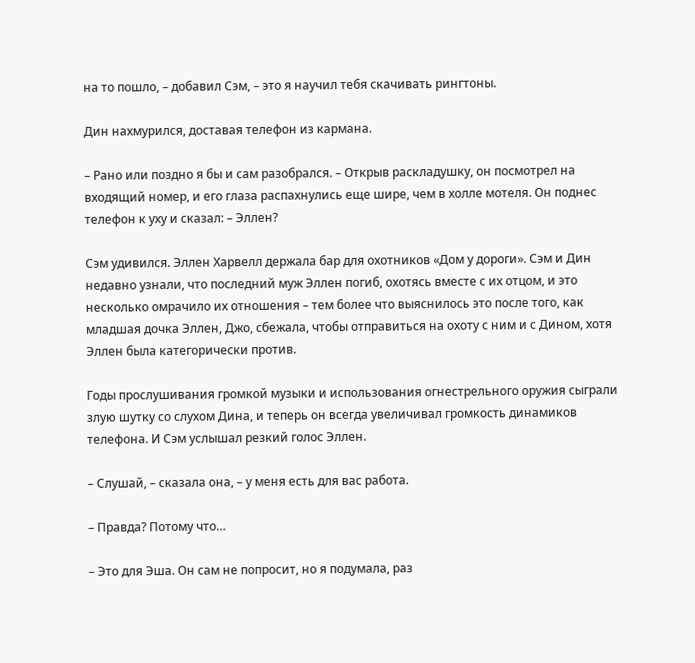на то пошло, – добавил Сэм, – это я научил тебя скачивать рингтоны.

Дин нахмурился, доставая телефон из кармана.

– Рано или поздно я бы и сам разобрался. – Открыв раскладушку, он посмотрел на входящий номер, и его глаза распахнулись еще шире, чем в холле мотеля. Он поднес телефон к уху и сказал: – Эллен?

Сэм удивился. Эллен Харвелл держала бар для охотников «Дом у дороги». Сэм и Дин недавно узнали, что последний муж Эллен погиб, охотясь вместе с их отцом, и это несколько омрачило их отношения – тем более что выяснилось это после того, как младшая дочка Эллен, Джо, сбежала, чтобы отправиться на охоту с ним и с Дином, хотя Эллен была категорически против.

Годы прослушивания громкой музыки и использования огнестрельного оружия сыграли злую шутку со слухом Дина, и теперь он всегда увеличивал громкость динамиков телефона. И Сэм услышал резкий голос Эллен.

– Слушай, – сказала она, – у меня есть для вас работа.

– Правда? Потому что…

– Это для Эша. Он сам не попросит, но я подумала, раз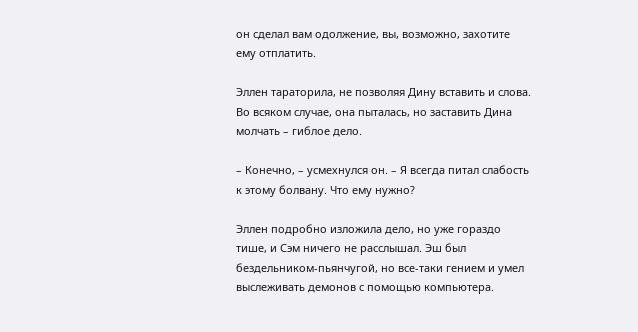он сделал вам одолжение, вы, возможно, захотите ему отплатить.

Эллен тараторила, не позволяя Дину вставить и слова. Во всяком случае, она пыталась, но заставить Дина молчать – гиблое дело.

– Конечно, – усмехнулся он. – Я всегда питал слабость к этому болвану. Что ему нужно?

Эллен подробно изложила дело, но уже гораздо тише, и Сэм ничего не расслышал. Эш был бездельником-пьянчугой, но все-таки гением и умел выслеживать демонов с помощью компьютера.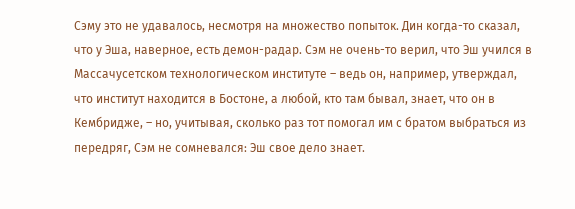Сэму это не удавалось, несмотря на множество попыток. Дин когда-то сказал, что у Эша, наверное, есть демон-радар. Сэм не очень-то верил, что Эш учился в Массачусетском технологическом институте – ведь он, например, утверждал, что институт находится в Бостоне, а любой, кто там бывал, знает, что он в Кембридже, – но, учитывая, сколько раз тот помогал им с братом выбраться из передряг, Сэм не сомневался: Эш свое дело знает.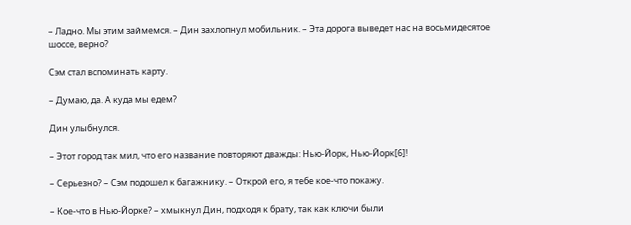– Ладно. Мы этим займемся. – Дин захлопнул мобильник. – Эта дорога выведет нас на восьмидесятое шоссе, верно?

Сэм стал вспоминать карту.

– Думаю, да. А куда мы едем?

Дин улыбнулся.

– Этот город так мил, что его название повторяют дважды: Нью-Йорк, Нью-Йорк[6]!

– Серьезно? – Сэм подошел к багажнику. – Открой его, я тебе кое-что покажу.

– Кое-что в Нью-Йорке? – хмыкнул Дин, подходя к брату, так как ключи были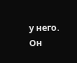у него. Он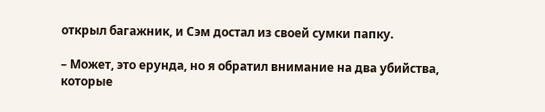открыл багажник, и Сэм достал из своей сумки папку.

– Может, это ерунда, но я обратил внимание на два убийства, которые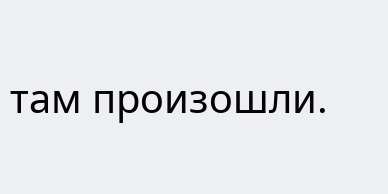там произошли.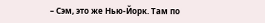– Сэм, это же Нью-Йорк. Там по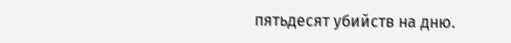пятьдесят убийств на дню.